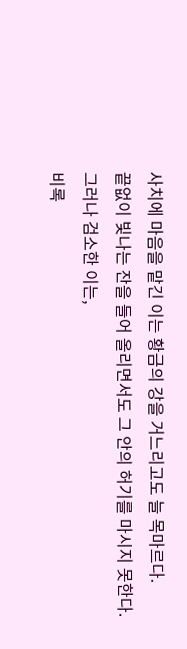사치에 마음을 맡긴 이는 황금의 강을 거느리고도 늘 목마르다.
끝없이 빛나는 잔을 들어 올리면서도 그 안의 허기를 마시지 못한다.
그러나 검소한 이는,
비록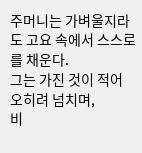주머니는 가벼울지라도 고요 속에서 스스로를 채운다.
그는 가진 것이 적어 오히려 넘치며,
비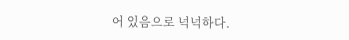어 있음으로 넉넉하다.